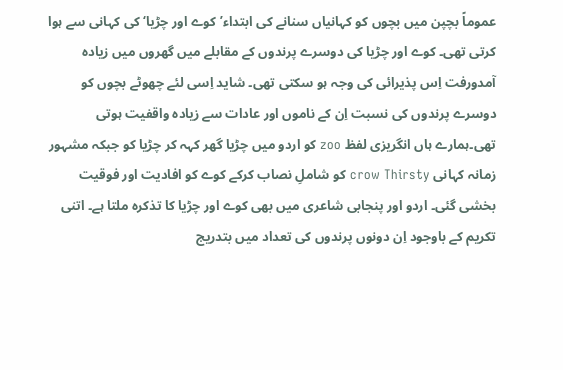عموماً بچپن میں بچوں کو کہانیاں سنانے کی ابتداء’کوے اور چڑیا‘ کی کہانی سے ہوا کرتی تھی۔ کوے اور چڑیا کی دوسرے پرندوں کے مقابلے میں گھروں میں زیادہ آمدورفت اِس پذیرائی کی وجہ ہو سکتی تھی۔ شاید اِسی لئے چھوٹے بچوں کو دوسرے پرندوں کی نسبت اِن کے ناموں اور عادات سے زیادہ واقفیت ہوتی تھی۔ہمارے ہاں انگریزی لفظ zoo کو اردو میں چڑیا گھر کہہ کر چڑیا کو جبکہ مشہور زمانہ کہانی crow Thirsty کو شاملِ نصاب کرکے کوے کو افادیت اور فوقیت بخشی گئی۔ اردو اور پنجابی شاعری میں بھی کوے اور چڑیا کا تذکرہ ملتا ہے۔ اتنی تکریم کے باوجود اِن دونوں پرندوں کی تعداد میں بتدریج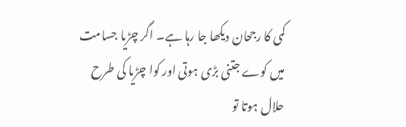کمی کا رجحان دیکھا جا رہا ہے۔ اگر چڑیا جسامت میں کوے جتنی بڑی ہوتی اور کوا چڑیا کی طرح حلال ہوتا تو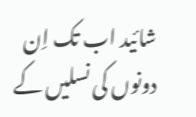شائید اب تک اِن دونوں کی نسلیں کے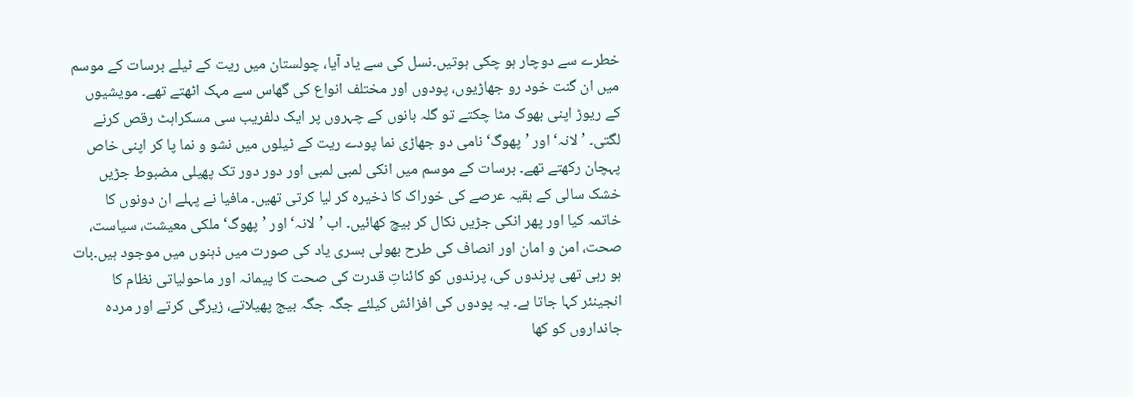خطرے سے دوچار ہو چکی ہوتیں۔نسل کی سے یاد آیا، چولستان میں ریت کے ٹیلے برسات کے موسم میں ان گنت خود رو جھاڑیوں، پودوں اور مختلف انواع کی گھاس سے مہک اٹھتے تھے۔ مویشیوں کے ریوڑ اپنی بھوک مٹا چکتے تو گلہ بانوں کے چہروں پر ایک دلفریب سی مسکراہٹ رقص کرنے لگتی۔ ’لانہ‘ اور ’پھوگ‘ نامی دو جھاڑی نما پودے ریت کے ٹیلوں میں نشو و نما پا کر اپنی خاص پہچان رکھتے تھے۔ برسات کے موسم میں انکی لمبی لمبی اور دور دور تک پھیلی مضبوط جڑیں خشک سالی کے بقیہ عرصے کی خوراک کا ذخیرہ کر لیا کرتی تھیں۔ مافیا نے پہلے ان دونوں کا خاتمہ کیا اور پھر انکی جڑیں نکال کر بیچ کھائیں۔ اب ’لانہ‘ اور ’پھوگ‘ ملکی معیشت، سیاست، صحت، امن و امان اور انصاف کی طرح بھولی بسری یاد کی صورت میں ذہنوں میں موجود ہیں۔بات ہو رہی تھی پرندوں کی، پرندوں کو کائناتِ قدرت کی صحت کا پیمانہ اور ماحولیاتی نظام کا انجینئر کہا جاتا ہے۔ یہ پودوں کی افزائش کیلئے جگہ جگہ بیج پھیلاتے، زیرگی کرتے اور مردہ جانداروں کو کھا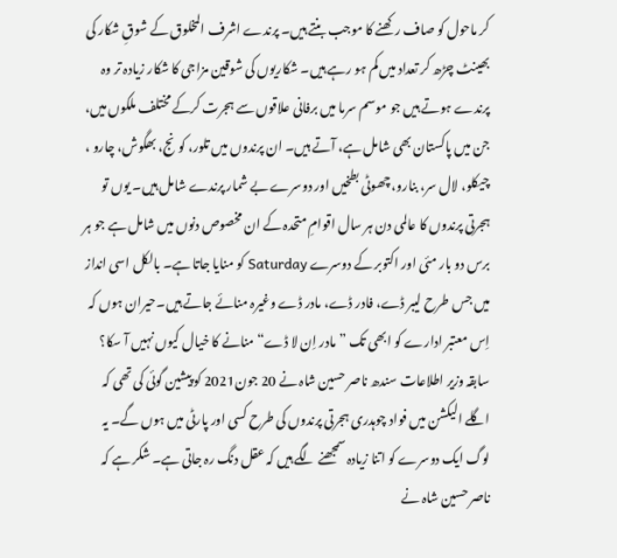کر ماحول کو صاف رکھنے کا موجب بنتے ہیں۔ پرندے اشرف المخلوق کے شوقِ شکار کی بھینٹ چڑھ کر تعداد میں کم ہو رہے ہیں۔ شکاریوں کی شوقین مزاجی کا شکار زیادہ تر وہ پرندے ہوتے ہیں جو موسم سرما میں برفانی علاقوں سے ہجرت کرکے مختلف ملکوں میں، جن میں پاکستان بھی شامل ہے، آتے ہیں۔ ان پرندوں میں تلور، کونج، بھگوش، چارو ، چیکلو، لال سر، بنارو، چھوٹی بطخیں اور دوسرے بے شمار پرندے شامل ہیں۔ یوں تو ہجرتی پرندوں کا عالمی دن ہر سال اقوامِ متحدہ کے ان مخصوص دنوں میں شامل ہے جو ہر برس دو بار مئی اور اکتوبر کے دوسرے Saturday کو منایا جاتا ہے۔ بالکل اسی انداز میں جس طرح لیبر ڈے، فادر ڈے، مادر ڈے وغیرہ منائے جاتے ہیں۔حیران ہوں کہ اِس معتبر ادارے کو ابھی تک ”مادر اِن لا ڈے“ منانے کا خیال کیوں نہیں آ سکا؟
سابقہ وزیر اطلاعات سندھ ناصر حسین شاہ نے 20 جون2021 کو پیشین گوئی کی تھی کہ اگلے الیکشن میں فواد چوہدری ہجرتی پرندوں کی طرح کسی اور پارٹی میں ہوں گے۔ یہ لوگ ایک دوسرے کو اتنا زیادہ سمجھنے لگے ہیں کہ عقل دنگ رہ جاتی ہے۔ شکر ہے کہ ناصر حسین شاہ نے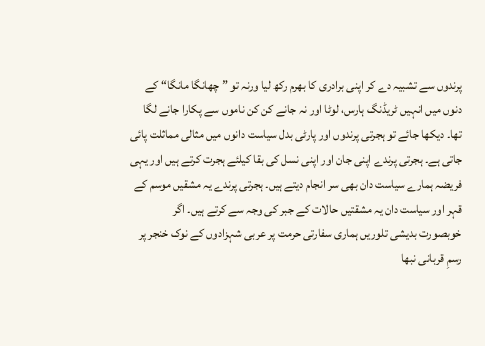پرندوں سے تشبیہ دے کر اپنی برادری کا بھرم رکھ لیا ورنہ تو ”چھانگا مانگا“ کے دنوں میں انہیں ٹریڈنگ ہارس، لوٹا اور نہ جانے کن کن ناموں سے پکارا جانے لگا تھا۔ دیکھا جائے تو ہجرتی پرندوں اور پارٹی بدل سیاست دانوں میں مثالی مماثلت پائی جاتی ہے۔ ہجرتی پرندے اپنی جان اور اپنی نسل کی بقا کیلئے ہجرت کرتے ہیں اور یہی فریضہ ہمارے سیاست دان بھی سر انجام دیتے ہیں۔ ہجرتی پرندے یہ مشقیں موسم کے قہر اور سیاست دان یہ مشقتیں حالات کے جبر کی وجہ سے کرتے ہیں۔ اگر خوبصورت بدیشی تلوریں ہماری سفارتی حرمت پر عربی شہزادوں کے نوک خنجر پر رسمِ قربانی نبھا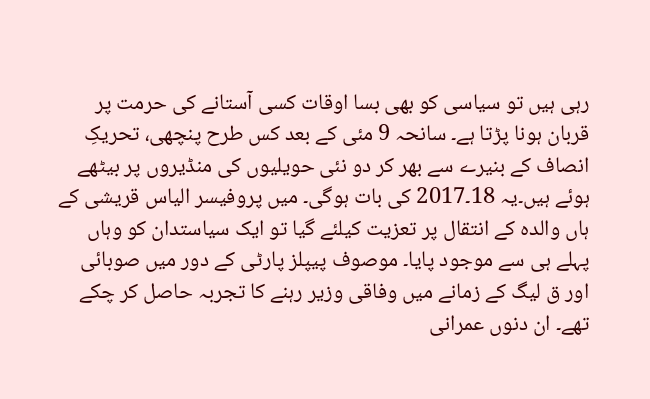رہی ہیں تو سیاسی کو بھی بسا اوقات کسی آستانے کی حرمت پر قربان ہونا پڑتا ہے۔ سانحہ 9 مئی کے بعد کس طرح پنچھی، تحریکِ انصاف کے بنیرے سے بھر کر دو نئی حویلیوں کی منڈیروں پر بیٹھے ہوئے ہیں۔یہ 18۔2017 کی بات ہوگی۔ میں پروفیسر الیاس قریشی کے ہاں والدہ کے انتقال پر تعزیت کیلئے گیا تو ایک سیاستدان کو وہاں پہلے ہی سے موجود پایا۔ موصوف پیپلز پارٹی کے دور میں صوبائی اور ق لیگ کے زمانے میں وفاقی وزیر رہنے کا تجربہ حاصل کر چکے تھے۔ ان دنوں عمرانی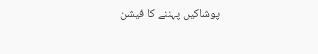پوشاکیں پہننے کا فیشن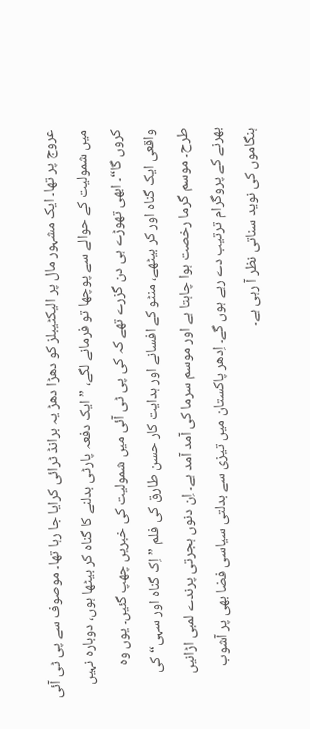عروج پر تھا۔ ایک مشہور مال پر الیکٹیبلز کو دھڑا دھڑ یہ برانڈ ٹرائی کرایا جا رہا تھا۔ موصوف سے پی ٹی آئی میں شمولیت کے حوالے سے پوچھا تو فرمانے لگے، ”ایک دفعہ پارٹی بدلنے کا گناہ کر بیٹھا ہوں، دوبارہ نہیں کروں گا“۔ ابھی تھوڑے ہی دن گزرے تھے کہ کی پی ٹی آئی میں شمولیت کی خبریں چھپ گئیں۔ یوں وہ واقعی ایک گناہ اور کر بیٹھے، منٹو کے افسانے اور ہدایت کار حسن طارق کی فلم ”اِک گناہ اور سہی“ کی طرح۔ موسم گرما رخصت ہوا چاہتا ہے اور موسم سرما کی آمد آمد ہے۔ اِن دنوں ہجرتی پرندے لمبی اڑانیں بھرنے کے پروگرام ترتیب دے رہے ہوں گے۔ اِدھر پاکستان میں تیزی سے بدلتی سیاسی فضا بھی پر آشوب ہنگاموں کی نوید سناتی نظر آ رہی ہے۔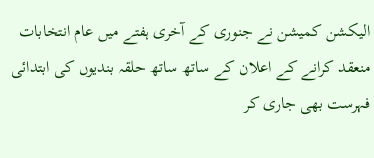الیکشن کمیشن نے جنوری کے آخری ہفتے میں عام انتخابات منعقد کرانے کے اعلان کے ساتھ ساتھ حلقہ بندیوں کی ابتدائی فہرست بھی جاری کر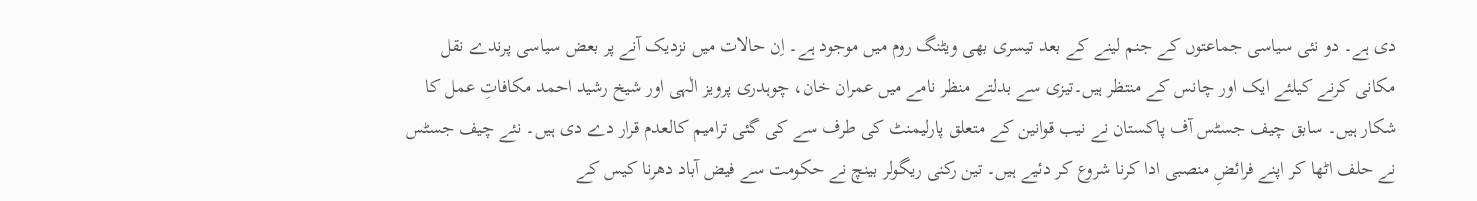دی ہے۔ دو نئی سیاسی جماعتوں کے جنم لینے کے بعد تیسری بھی ویٹنگ روم میں موجود ہے۔ اِن حالات میں نزدیک آنے پر بعض سیاسی پرندے نقل مکانی کرنے کیلئے ایک اور چانس کے منتظر ہیں۔تیزی سے بدلتے منظر نامے میں عمران خان، چوہدری پرویز الٰہی اور شیخ رشید احمد مکافاتِ عمل کا شکار ہیں۔ سابق چیف جسٹس آف پاکستان نے نیب قوانین کے متعلق پارلیمنٹ کی طرف سے کی گئی ترامیم کالعدم قرار دے دی ہیں۔ نئے چیف جسٹس نے حلف اٹھا کر اپنے فرائضِ منصبی ادا کرنا شروع کر دئیے ہیں۔ تین رکنی ریگولر بینچ نے حکومت سے فیض آباد دھرنا کیس کے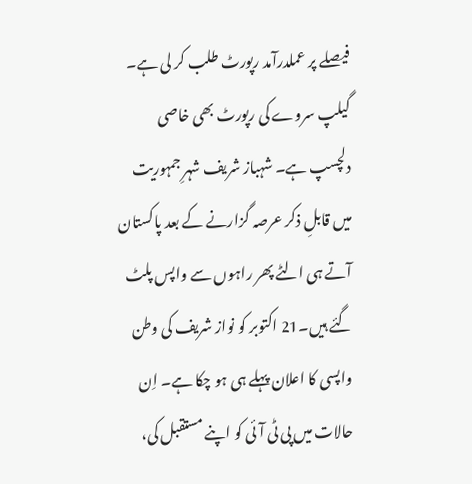فیصلے پر عملدرآمد رپورٹ طلب کر لی ہے۔ گیلپ سروے کی رپورٹ بھی خاصی دلچسپ ہے۔ شہباز شریف شہرِ جمہوریت میں قابلِ ذکر عرصہ گزارنے کے بعد پاکستان آتے ہی الٹے پھر راہوں سے واپس پلٹ گئے ہیں۔21 اکتوبر کو نواز شریف کی وطن واپسی کا اعلان پہلے ہی ہو چکا ہے۔ اِن حالات میں پی ٹی آئی کو اپنے مستقبل کی،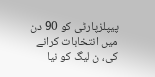پیپلزپارٹی کو 90 دن میں انتخابات کرانے کی، ن لیگ کو نیا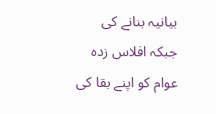بیانیہ بنانے کی جبکہ افلاس زدہ عوام کو اپنے بقا کی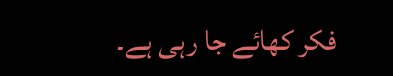فکر کھائے جا رہی ہے۔